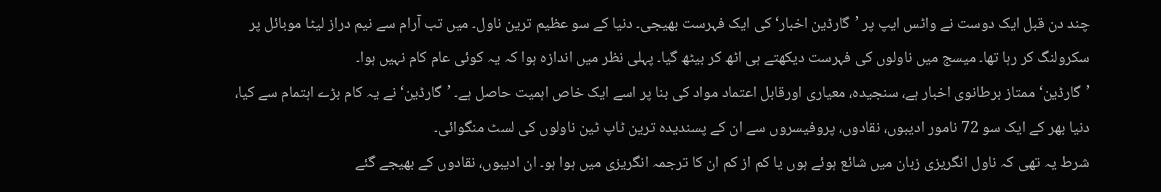چند دن قبل ایک دوست نے واٹس ایپ پر ’گارڈین اخبار‘ کی ایک فہرست بھیجی۔ دنیا کے سو عظیم ترین ناول۔ میں تب آرام سے نیم دراز لیٹا موبائل پر سکرولنگ کر رہا تھا۔ میسج میں ناولوں کی فہرست دیکھتے ہی اٹھ کر بیٹھ گیا۔ پہلی نظر میں اندازہ ہوا کہ یہ کوئی عام کام نہیں ہوا۔
’گارڈین‘ ممتاز برطانوی اخبار ہے، سنجیدہ، معیاری اورقابل اعتماد مواد کی بنا پر اسے ایک خاص اہمیت حاصل ہے۔ ’گارڈین‘ نے یہ کام بڑے اہتمام سے کیا، دنیا بھر کے ایک سو 72 نامور ادیبوں، نقادوں، پروفیسروں سے ان کے پسندیدہ ترین ٹاپ ٹین ناولوں کی لسٹ منگوائی۔
شرط یہ تھی کہ ناول انگریزی زبان میں شائع ہوئے ہوں یا کم از کم ان کا ترجمہ انگریزی میں ہوا ہو۔ ان ادیبوں، نقادوں کے بھیجے گئے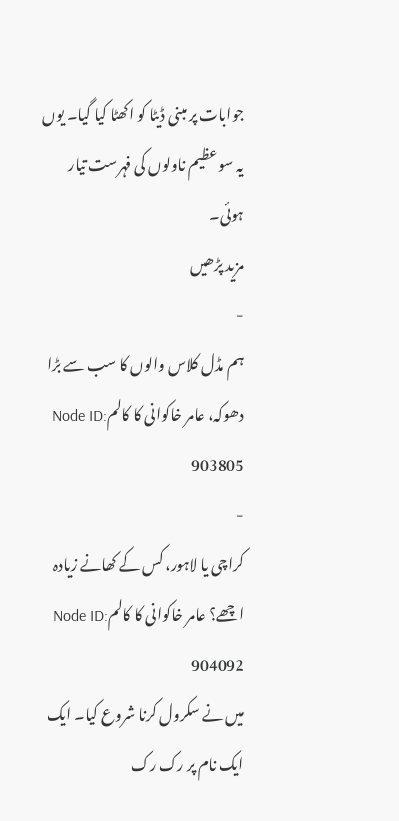جوابات پر مبنی ڈیٹا کو اکھٹا کیا گیا۔ یوں یہ سو عظیم ناولوں کی فہرست تیار ہوئی۔
مزید پڑھیں
-
ہم مڈل کلاس والوں کا سب سے بڑا دھوکہ، عامر خاکوانی کا کالمNode ID: 903805
-
کراچی یا لاہور، کس کے کھانے زیادہ اچھے؟ عامر خاکوانی کا کالمNode ID: 904092
میں نے سکرول کرنا شروع کیا۔ ایک ایک نام پر رک رک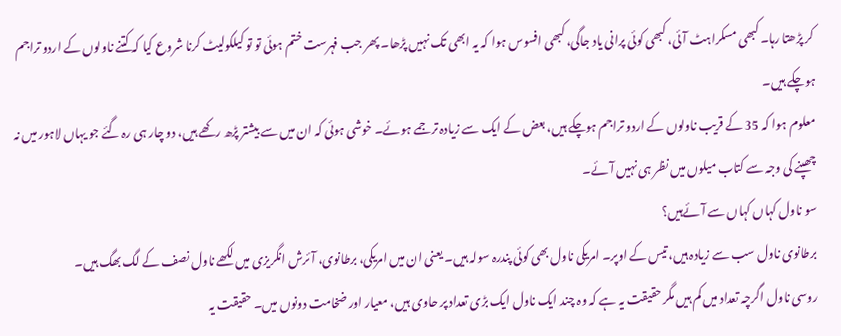کر پڑھتا رہا۔ کبھی مسکراہٹ آئی، کبھی کوئی پرانی یاد جاگی، کبھی افسوس ہوا کہ یہ ابھی تک نہیں پڑھا۔ پھر جب فہرست ختم ہوئی تو تو کیلکولیٹ کرنا شروع کیا کہ کتنے ناولوں کے اردو تراجم ہوچکے ہیں۔
معلوم ہوا کہ 35 کے قریب ناولوں کے اردو تراجم ہوچکے ہیں، بعض کے ایک سے زیادہ ترجمے ہوئے۔ خوشی ہوئی کہ ان میں سے بیشتر پڑھ رکھے ہیں، دو چار ہی رہ گئے جو یہاں لاہور میں نہ چھپنے کی وجہ سے کتاب میلوں میں نظر ہی نہیں آئے۔
سو ناول کہاں کہاں سے آئےہیں؟
برطانوی ناول سب سے زیادہ ہیں، تیس کے اوپر۔ امریکی ناول بھی کوئی پندرہ سولہ ہیں۔ یعنی ان میں امریکی، برطانوی، آئرش انگریزی میں لکھے ناول نصف کے لگ بھگ ہیں۔
روسی ناول اگرچہ تعداد میں کم ہیں مگر حقیقت یہ ہے کہ وہ چند ایک ناول ایک بڑی تعداد پر حاوی ہیں، معیار اور ضخامت دونوں میں۔ حقیقت یہ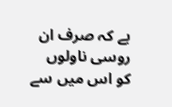ہے کہ صرف ان روسی ناولوں کو اس میں سے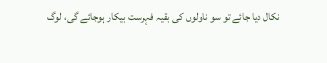نکال دیا جائے تو سو ناولوں کی بقیہ فہرست بیکار ہوجائے گی، لوگ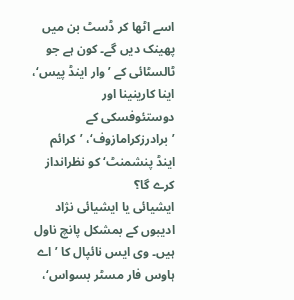اسے اٹھا کر ڈسٹ بن میں پھینک دیں گے۔ کون ہے جو ٹالسٹائی کے ’وار اینڈ پیس‘، اینا کارینینا اور دوستئوفسکی کے ’برادرزکرامازوف‘، ’کرائم اینڈ پنشمنٹ‘ کو نظرانداز کرے گا؟
ایشیائی یا ایشیائی نژاد ادیبوں کے بمشکل پانچ ناول ہیں۔ وی ایس نائپال کا ’اے ہاوس فار مسٹر بسواس‘،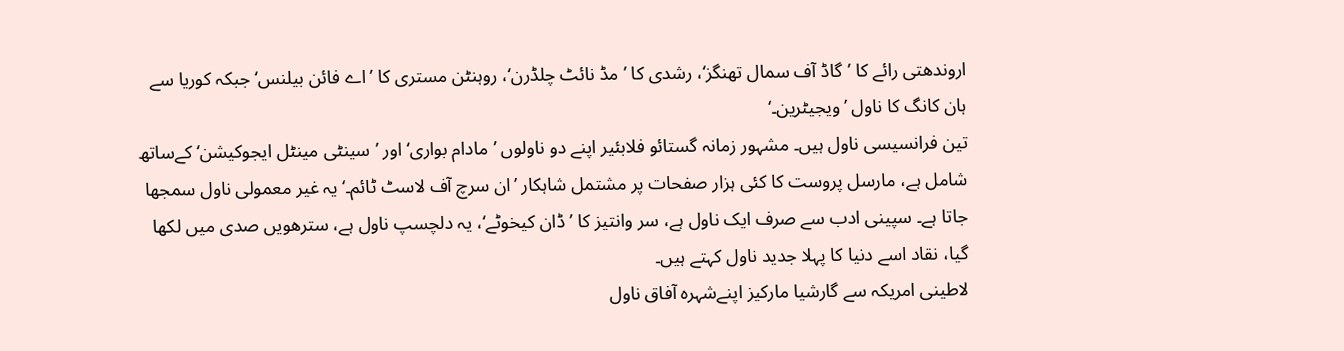اروندھتی رائے کا ’گاڈ آف سمال تھنگز‘، رشدی کا ’مڈ نائٹ چلڈرن‘، روہنٹن مستری کا ’اے فائن بیلنس‘ جبکہ کوریا سے ہان کانگ کا ناول ’ویجیٹرین۔‘
تین فرانسیسی ناول ہیں۔ مشہور زمانہ گستائو فلابئیر اپنے دو ناولوں ’مادام بواری‘ اور ’سینٹی مینٹل ایجوکیشن‘ کےساتھ شامل ہے، مارسل پروست کا کئی ہزار صفحات پر مشتمل شاہکار ’ان سرچ آف لاسٹ ٹائم۔‘ یہ غیر معمولی ناول سمجھا جاتا ہے۔ سپینی ادب سے صرف ایک ناول ہے، سر وانتیز کا ’ڈان کیخوٹے‘، یہ دلچسپ ناول ہے، سترھویں صدی میں لکھا گیا، نقاد اسے دنیا کا پہلا جدید ناول کہتے ہیں۔
لاطینی امریکہ سے گارشیا مارکیز اپنےشہرہ آفاق ناول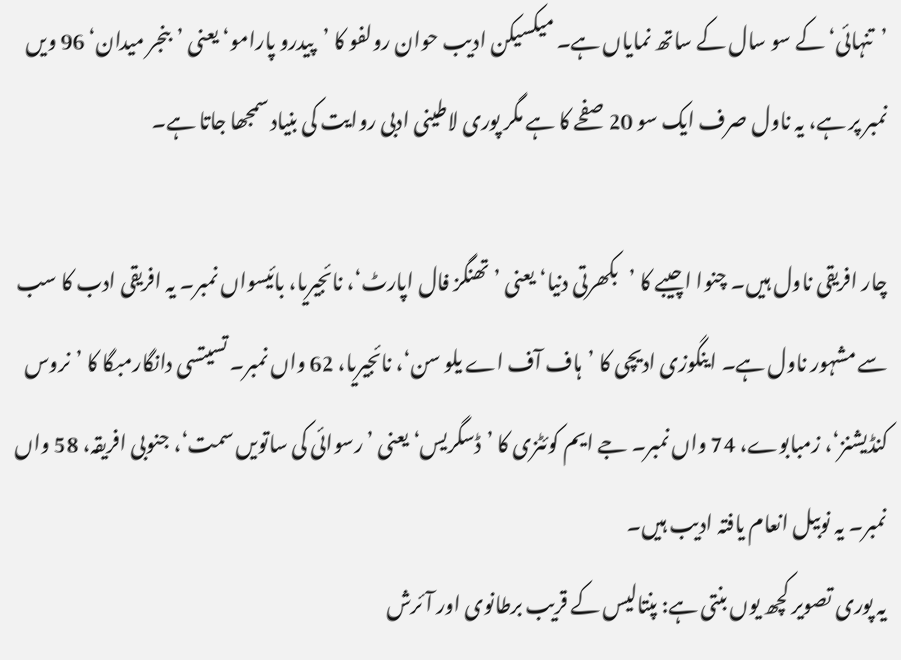’تنہائی‘ کے سو سال کے ساتھ نمایاں ہے۔ میکسیکن ادیب حوان رولفو کا ’پیدرو پارامو‘ یعنی ’بنجر میدان‘ 96 ویں نمبر پر ہے، یہ ناول صرف ایک سو 20 صفحے کا ہے مگر پوری لاطینی ادبی روایت کی بنیاد سمجھا جاتا ہے۔

چار افریقی ناول ہیں۔ چنوا اچیبے کا ’بکھرتی دنیا‘ یعنی ’تھنگز فال اپارٹ‘، نائجیریا، بائیسواں نمبر۔ یہ افریقی ادب کا سب سے مشہور ناول ہے۔ اینگوزی ادیچی کا ’ہاف آف اے یلو سن‘، نائجیریا، 62 واں نمبر۔ تسیتسی دانگارمبگا کا ’نروس کنڈیشنز‘، زمبابوے، 74 واں نمبر۔ جے ایم کوئٹزی کا ’ڈسگریس‘ یعنی ’رسوائی کی ساتویں سمت‘، جنوبی افریقہ، 58 واں نمبر۔ یہ نوبیل انعام یافتہ ادیب ہیں۔
یہ پوری تصویر کچھ یوں بنتی ہے: پنتالیس کے قریب برطانوی اور آئرش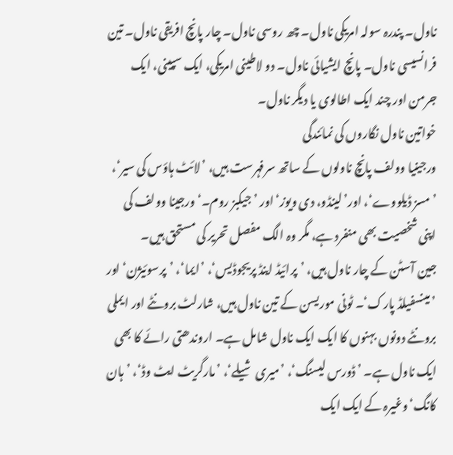ناول۔ پندرہ سولہ امریکی ناول۔ چھ روسی ناول۔ چار پانچ افریقی ناول۔ تین فرانسیسی ناول۔ پانچ ایشیائی ناول۔ دو لاطینی امریکی، ایک سپینی، ایک جرمن اور چند ایک اطالوی یا دیگر ناول۔
خواتین ناول نگاروں کی نمائندگی
ورجینیا وولف پانچ ناولوں کے ساتھ سرفہرست ہیں، ’لائٹ ہاؤس کی سیر‘، ’مسز ڈیلووے‘، اور’لینڈو، دی ویوز‘ اور ’جیکبز روم۔‘ ورجینا وولف کی اپنی شخصیت بھی منفرد ہے، مگر وہ الگ مفصل تحریر کی مستحق ہیں۔
جین آسٹن کے چار ناول ہیں، ’پرائیڈ اینڈ پریجوڈیس‘، ’ایما‘، ’پرسوئیژن‘ اور ’مینسفیلڈ پارک‘۔ ٹونی موریسن کے تین ناول ہیں، شارلٹ برونٹے اور ایملی برونٹے دونوں بہنوں کا ایک ایک ناول شامل ہے۔ اروندھتی رائے کا بھی ایک ناول ہے۔ ’ڈورس لیسنگ‘، ’میری شیلے‘، ’مارگریٹ ایٹ وڈ‘، ’ہان کانگ‘ وغیرہ کے ایک ایک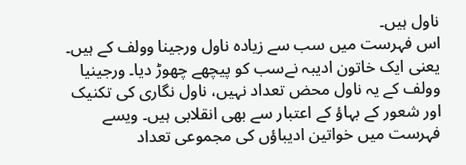ناول ہیں۔
اس فہرست میں سب سے زیادہ ناول ورجینا وولف کے ہیں۔ یعنی ایک خاتون ادیبہ نےسب کو پیچھے چھوڑ دیا۔ ورجینیا وولف کے یہ ناول محض تعداد نہیں، ناول نگاری کی تکنیک اور شعور کے بہاؤ کے اعتبار سے بھی انقلابی ہیں۔ ویسے فہرست میں خواتین ادیباؤں کی مجموعی تعداد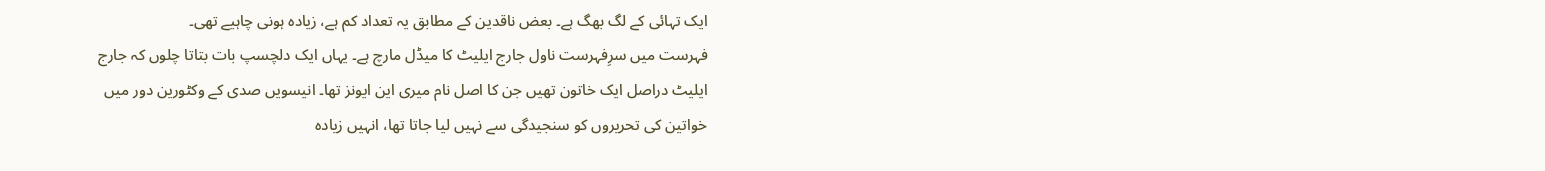ایک تہائی کے لگ بھگ ہے۔ بعض ناقدین کے مطابق یہ تعداد کم ہے، زیادہ ہونی چاہیے تھی۔
فہرست میں سرِفہرست ناول جارج ایلیٹ کا میڈل مارچ ہے۔ یہاں ایک دلچسپ بات بتاتا چلوں کہ جارج ایلیٹ دراصل ایک خاتون تھیں جن کا اصل نام میری این ایونز تھا۔ انیسویں صدی کے وکٹورین دور میں خواتین کی تحریروں کو سنجیدگی سے نہیں لیا جاتا تھا، انہیں زیادہ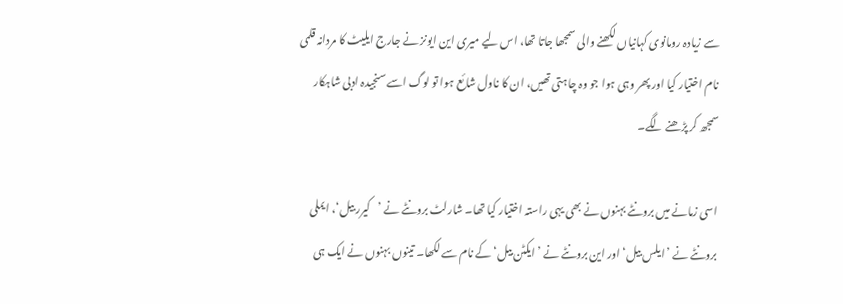سے زیادہ رومانوی کہانیاں لکھنے والی سمجھا جاتا تھا، اس لیے میری این ایونز نے جارج ایلیٹ کا مردانہ قلمی نام اختیار کیا اور پھر وہی ہوا جو وہ چاہتی تھیں، ان کا ناول شائع ہوا تو لوگ اسے سنجیدہ ادبی شاہکار سمجھ کر پڑھنے لگے۔

اسی زمانے میں برونٹے بہنوں نے بھی یہی راستہ اختیار کیا تھا۔ شارلٹ برونٹے نے ’کیرر بیل‘، ایملی برونٹے نے ’ایلس بیل‘ اور این برونٹے نے ’ایکٹن بیل‘ کے نام سے لکھا۔ تینوں بہنوں نے ایک ہی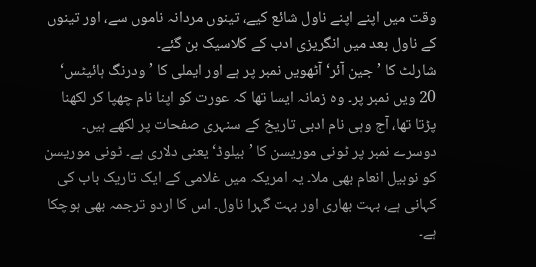وقت میں اپنے اپنے ناول شائع کیے، تینوں مردانہ ناموں سے، اور تینوں کے ناول بعد میں انگریزی ادب کے کلاسیک بن گئے۔
شارلٹ کا ’جین آئر‘ آٹھویں نمبر پر ہے اور ایملی کا ’ودرنگ ہائیٹس‘ 20 ویں نمبر پر۔ وہ زمانہ ایسا تھا کہ عورت کو اپنا نام چھپا کر لکھنا پڑتا تھا، آج وہی نام ادبی تاریخ کے سنہری صفحات پر لکھے ہیں۔
دوسرے نمبر پر ٹونی موریسن کا ’بیلوڈ‘ یعنی دلاری ہے۔ ٹونی موریسن کو نوبیل انعام بھی ملا۔ یہ امریکہ میں غلامی کے ایک تاریک باب کی کہانی ہے، بہت بھاری اور بہت گہرا ناول۔ اس کا اردو ترجمہ بھی ہوچکا ہے۔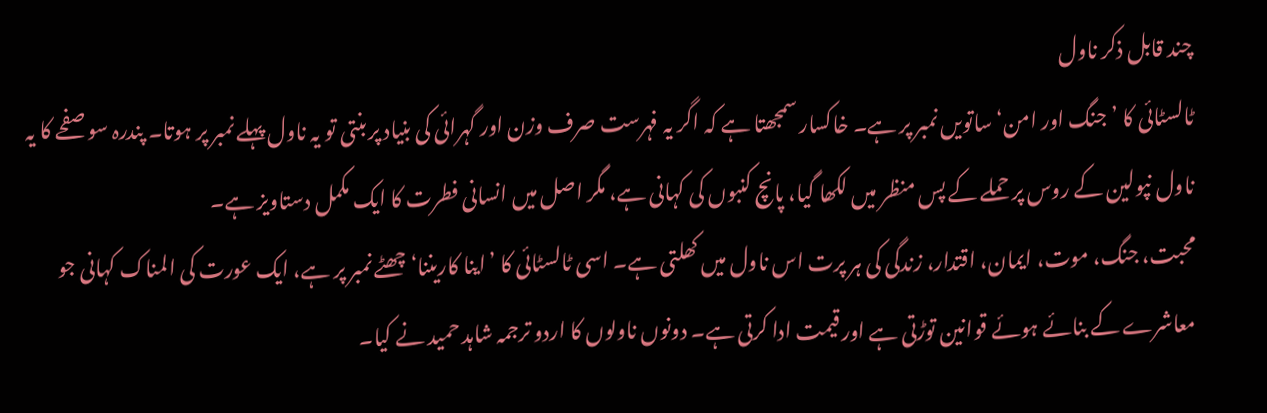چند قابل ذکر ناول
ٹالسٹائی کا ’جنگ اور امن‘ ساتویں نمبر پر ہے۔ خاکسار سمجھتا ہے کہ اگر یہ فہرست صرف وزن اور گہرائی کی بنیاد پر بنتی تو یہ ناول پہلے نمبر پر ہوتا۔ پندرہ سو صفحے کا یہ ناول نپولین کے روس پر حملے کے پس منظر میں لکھا گیا، پانچ کنبوں کی کہانی ہے، مگر اصل میں انسانی فطرت کا ایک مکمل دستاویز ہے۔
محبت، جنگ، موت، ایمان، اقتدار، زندگی کی ہر پرت اس ناول میں کھلتی ہے۔ اسی ٹالسٹائی کا ’اینا کاریننا‘ چھٹے نمبر پر ہے، ایک عورت کی المناک کہانی جو معاشرے کے بنائے ہوئے قوانین توڑتی ہے اور قیمت ادا کرتی ہے۔ دونوں ناولوں کا اردو ترجمہ شاہد حمید نے کیا۔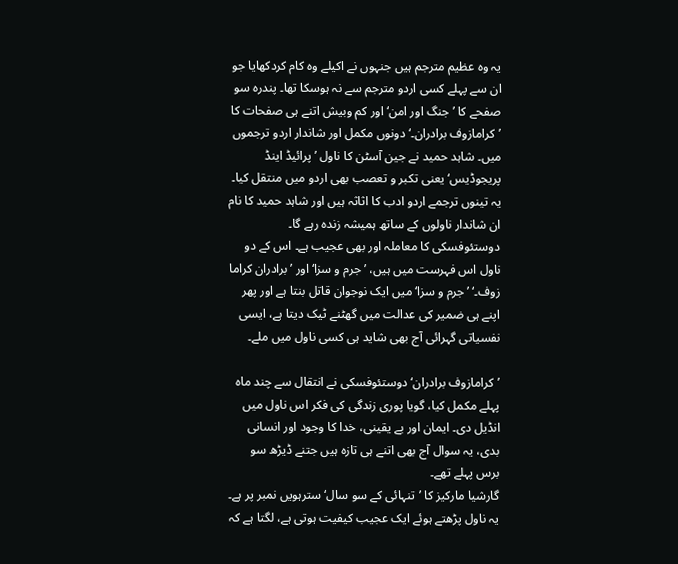یہ وہ عظیم مترجم ہیں جنہوں نے اکیلے وہ کام کردکھایا جو ان سے پہلے کسی اردو مترجم سے نہ ہوسکا تھا۔ پندرہ سو صفحے کا ’جنگ اور امن‘ اور کم وبیش اتنے ہی صفحات کا ’کرامازوف برادران۔‘ دونوں مکمل اور شاندار اردو ترجموں میں۔ شاہد حمید نے جین آسٹن کا ناول ’پرائیڈ اینڈ پریجوڈیس‘ یعنی تکبر و تعصب بھی اردو میں منتقل کیا۔
یہ تینوں ترجمے اردو ادب کا اثاثہ ہیں اور شاہد حمید کا نام ان شاندار ناولوں کے ساتھ ہمیشہ زندہ رہے گا۔
دوستئوفسکی کا معاملہ اور بھی عجیب ہے۔ اس کے دو ناول اس فہرست میں ہیں، ’جرم و سزا‘ اور ’برادران کراما زوف۔‘ ’جرم و سزا‘ میں ایک نوجوان قاتل بنتا ہے اور پھر اپنے ہی ضمیر کی عدالت میں گھٹنے ٹیک دیتا ہے، ایسی نفسیاتی گہرائی آج بھی شاید ہی کسی ناول میں ملے۔

’کرامازوف برادران‘ دوستئوفسکی نے انتقال سے چند ماہ پہلے مکمل کیا، گویا پوری زندگی کی فکر اس ناول میں انڈیل دی۔ ایمان اور بے یقینی، خدا کا وجود اور انسانی بدی، یہ سوال آج بھی اتنے ہی تازہ ہیں جتنے ڈیڑھ سو برس پہلے تھے۔
گارشیا مارکیز کا ’تنہائی کے سو سال‘ سترہویں نمبر پر ہے۔ یہ ناول پڑھتے ہوئے ایک عجیب کیفیت ہوتی ہے، لگتا ہے کہ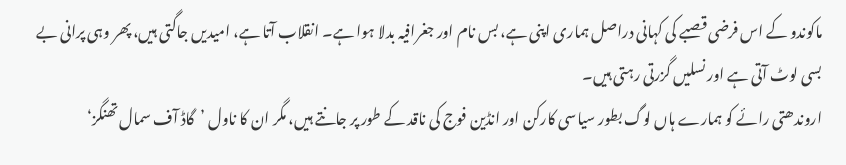ماکوندو کے اس فرضی قصبے کی کہانی دراصل ہماری اپنی ہے، بس نام اور جغرافیہ بدلا ہوا ہے۔ انقلاب آتا ہے، امیدیں جاگتی ہیں، پھر وہی پرانی بے بسی لوٹ آتی ہے اور نسلیں گزرتی رہتی ہیں۔
اروندھتی رائے کو ہمارے ہاں لوگ بطور سیاسی کارکن اور انڈین فوج کی ناقد کے طور پر جانتے ہیں، مگر ان کا ناول ’گاڈ آف سمال تھنگز‘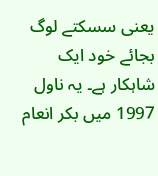یعنی سسکتے لوگ بجائے خود ایک شاہکار ہے۔ یہ ناول 1997 میں بکر انعام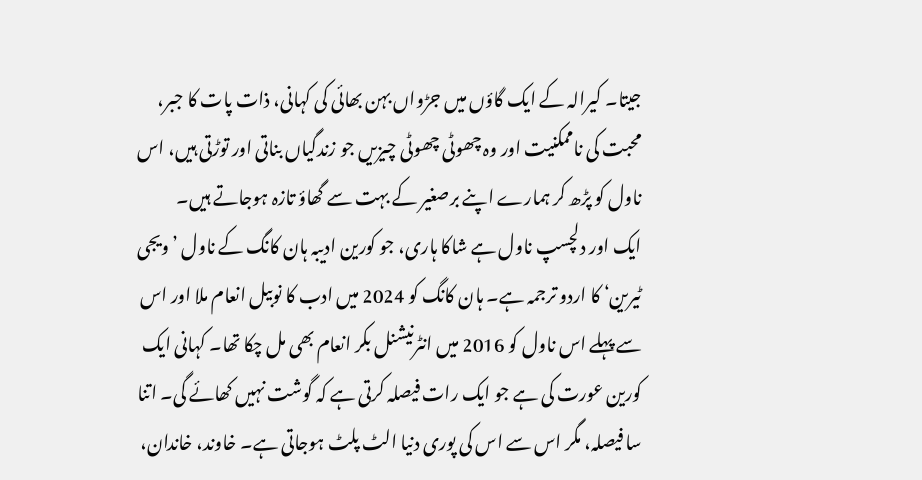جیتا۔ کیرالہ کے ایک گاؤں میں جڑواں بہن بھائی کی کہانی، ذات پات کا جبر، محبت کی ناممکنیت اور وہ چھوٹی چھوٹی چیزیں جو زندگیاں بناتی اور توڑتی ہیں، اس ناول کو پڑھ کر ہمارے اپنے برصغیر کے بہت سے گھاؤ تازہ ہوجاتے ہیں۔
ایک اور دلچسپ ناول ہے شاکا ہاری، جو کورین ادیبہ ہان کانگ کے ناول ’ویجی ٹیرین‘ کا اردو ترجمہ ہے۔ ہان کانگ کو 2024 میں ادب کا نوبیل انعام ملا اور اس سے پہلے اس ناول کو 2016 میں انٹرنیشنل بکر انعام بھی مل چکا تھا۔ کہانی ایک کورین عورت کی ہے جو ایک رات فیصلہ کرتی ہے کہ گوشت نہیں کھائے گی۔ اتنا سا فیصلہ، مگر اس سے اس کی پوری دنیا الٹ پلٹ ہوجاتی ہے۔ خاوند، خاندان،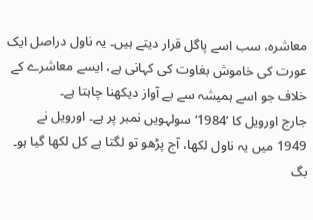معاشرہ، سب اسے پاگل قرار دیتے ہیں۔ یہ ناول دراصل ایک عورت کی خاموش بغاوت کی کہانی ہے، ایسے معاشرے کے خلاف جو اسے ہمیشہ سے بے آواز دیکھنا چاہتا ہے۔
جارج اورویل کا ’1984‘ سولہویں نمبر پر ہے۔ اورویل نے 1949 میں یہ ناول لکھا، آج پڑھو تو لگتا ہے کل لکھا گیا ہو۔ بگ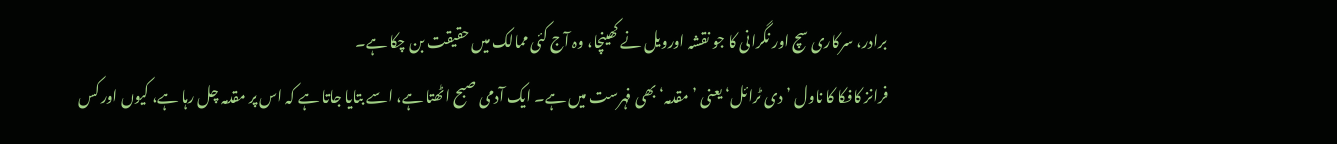برادر، سرکاری سچ اور نگرانی کا جو نقشہ اورویل نے کھینچا، وہ آج کئی ممالک میں حقیقت بن چکا ہے۔
فرانز کافکا کا ناول ’دی ٹرائل‘ یعنی ’مقدمہ‘ بھی فہرست میں ہے۔ ایک آدمی صبح اٹھتا ہے، اسے بتایا جاتا ہے کہ اس پر مقدمہ چل رہا ہے، کیوں اور کس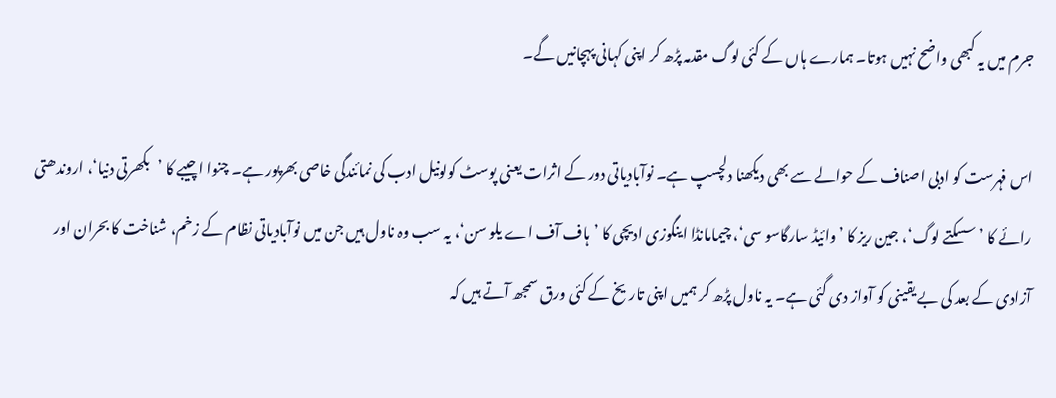جرم میں یہ کبھی واضح نہیں ہوتا۔ ہمارے ہاں کے کئی لوگ مقدمہ پڑھ کر اپنی کہانی پہچانیں گے۔

اس فہرست کو ادبی اصناف کے حوالے سے بھی دیکھنا دلچسپ ہے۔ نوآبادیاتی دور کے اثرات یعنی پوسٹ کولونیل ادب کی نمائندگی خاصی بھرپور ہے۔ چنوا اچیبے کا ’بکھرتی دنیا‘، اروندھتی رائے کا ’سسکتے لوگ‘، جین ریز کا ’وائیڈ سارگاسو سی‘، چیمامانڈا اینگوزی ادیچی کا ’ہاف آف اے یلو سن‘، یہ سب وہ ناول ہیں جن میں نوآبادیاتی نظام کے زخم، شناخت کا بحران اور آزادی کے بعد کی بے یقینی کو آواز دی گئی ہے۔ یہ ناول پڑھ کر ہمیں اپنی تاریخ کے کئی ورق سمجھ آتے ہیں کہ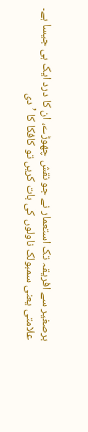برصغیر سے افریقہ تک استعمار نے جو نقش چھوڑے، ان کا درد ایک ہی جیسا ہے۔
علامتی یعنی سمبولک ناولوں کی بات کریں تو کافکا کا ’دی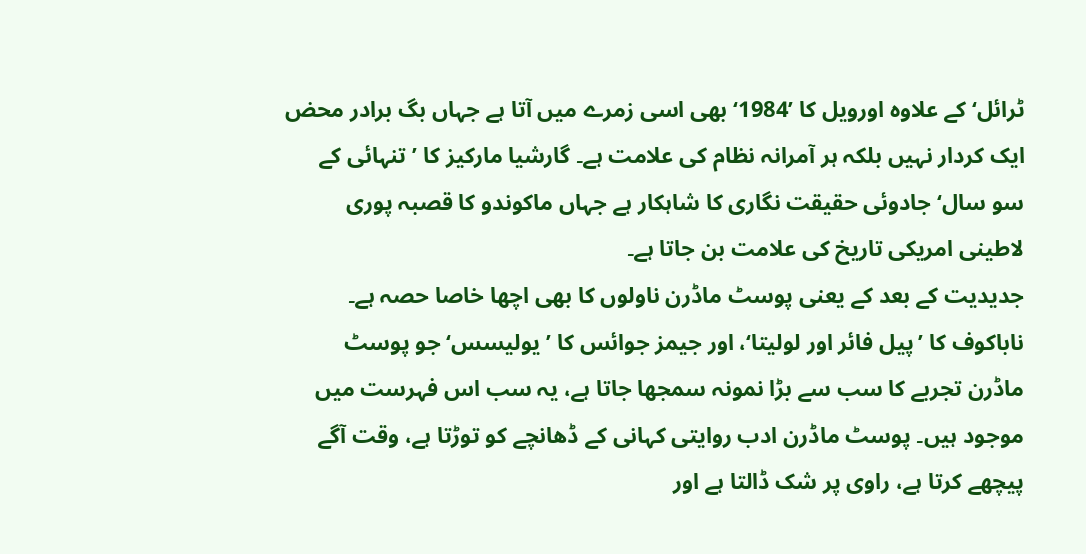ٹرائل‘ کے علاوہ اورویل کا ’1984‘ بھی اسی زمرے میں آتا ہے جہاں بگ برادر محض ایک کردار نہیں بلکہ ہر آمرانہ نظام کی علامت ہے۔ گارشیا مارکیز کا ’تنہائی کے سو سال‘ جادوئی حقیقت نگاری کا شاہکار ہے جہاں ماکوندو کا قصبہ پوری لاطینی امریکی تاریخ کی علامت بن جاتا ہے۔
جدیدیت کے بعد کے یعنی پوسٹ ماڈرن ناولوں کا بھی اچھا خاصا حصہ ہے۔ ناباکوف کا ’پیل فائر اور لولیتا‘، اور جیمز جوائس کا ’یولیسس‘ جو پوسٹ ماڈرن تجربے کا سب سے بڑا نمونہ سمجھا جاتا ہے، یہ سب اس فہرست میں موجود ہیں۔ پوسٹ ماڈرن ادب روایتی کہانی کے ڈھانچے کو توڑتا ہے، وقت آگے پیچھے کرتا ہے، راوی پر شک ڈالتا ہے اور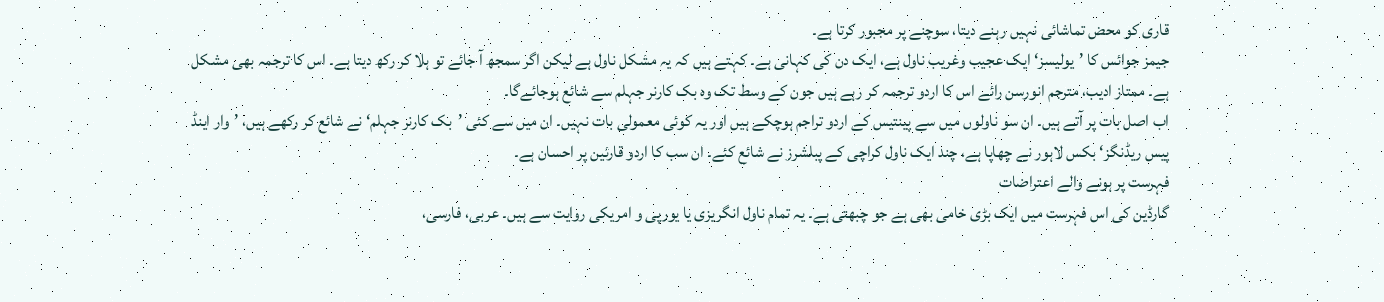قاری کو محض تماشائی نہیں رہنے دیتا، سوچنے پر مجبور کرتا ہے۔
جیمز جوائس کا ’یولیسز‘ ایک عجیب وغریب ناول ہے، ایک دن کی کہانی ہے۔ کہتے ہیں کہ یہ مشکل ناول ہے لیکن اگر سمجھ آ جائے تو ہلا کر رکھ دیتا ہے۔ اس کا ترجمہ بھی مشکل ہے۔ ممتاز ادیب، مترجم انورسن رائے اس کا اردو ترجمہ کر رہے ہیں جون کے وسط تک وہ بک کارنر جہلم سے شائع ہوجائےگا۔
اب اصل بات پر آتے ہیں۔ ان سو ناولوں میں سے پینتیس کے اردو تراجم ہوچکے ہیں اور یہ کوئی معمولی بات نہیں۔ ان میں سے کئی ’بک کارنر جہلم‘ نے شائع کر رکھے ہیں، ’وار اینڈ پیس ریڈنگز‘ بکس لاہور نے چھاپا ہے، چند ایک ناول کراچی کے پبلشرز نے شائع کئے۔ ان سب کا اردو قارئین پر احسان ہے۔
فہرست پر ہونے والے اعتراضات
گارڈین کی اس فہرست میں ایک بڑی خامی بھی ہے جو چبھتی ہے۔ یہ تمام ناول انگریزی یا یورپی و امریکی روایت سے ہیں۔ عربی، فارسی،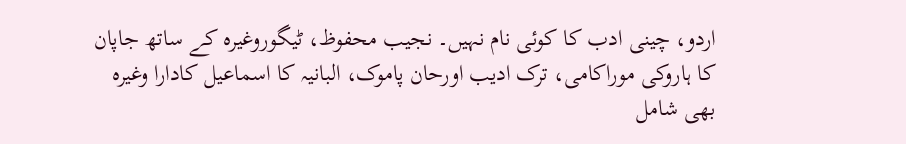اردو، چینی ادب کا کوئی نام نہیں۔ نجیب محفوظ، ٹیگوروغیرہ کے ساتھ جاپان کا ہاروکی موراکامی، ترک ادیب اورحان پاموک، البانیہ کا اسماعیل کادارا وغیرہ بھی شامل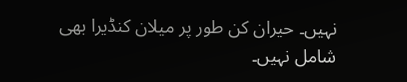نہیں۔ حیران کن طور پر میلان کنڈیرا بھی شامل نہیں۔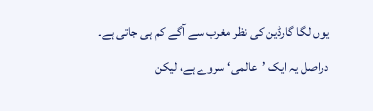یوں لگا گارڈین کی نظر مغرب سے آگے کم ہی جاتی ہے۔
دراصل یہ ایک ’عالمی‘ سروے ہے، لیکن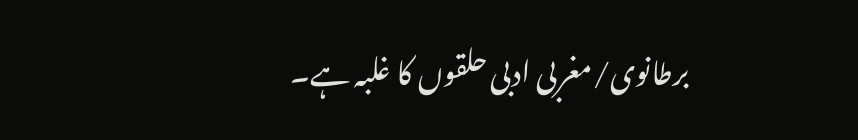برطانوی/مغربی ادبی حلقوں کا غلبہ ہے۔